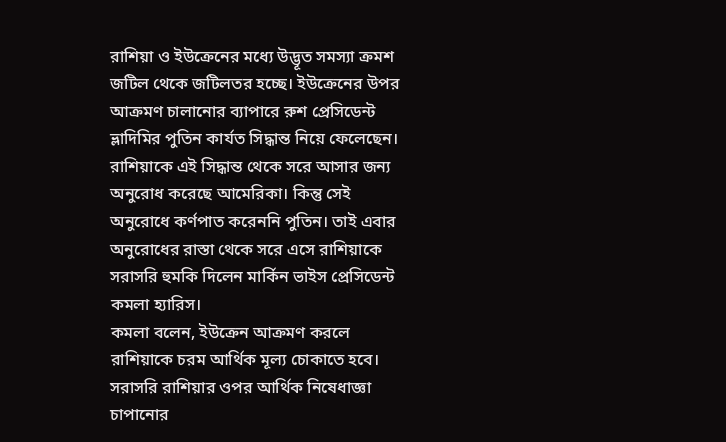রাশিয়া ও ইউক্রেনের মধ্যে উদ্ভূত সমস্যা ক্রমশ জটিল থেকে জটিলতর হচ্ছে। ইউক্রেনের উপর আক্রমণ চালানোর ব্যাপারে রুশ প্রেসিডেন্ট ভ্লাদিমির পুতিন কার্যত সিদ্ধান্ত নিয়ে ফেলেছেন। রাশিয়াকে এই সিদ্ধান্ত থেকে সরে আসার জন্য অনুরোধ করেছে আমেরিকা। কিন্তু সেই অনুরোধে কর্ণপাত করেননি পুতিন। তাই এবার অনুরোধের রাস্তা থেকে সরে এসে রাশিয়াকে সরাসরি হুমকি দিলেন মার্কিন ভাইস প্রেসিডেন্ট কমলা হ্যারিস।
কমলা বলেন, ইউক্রেন আক্রমণ করলে রাশিয়াকে চরম আর্থিক মূল্য চোকাতে হবে। সরাসরি রাশিয়ার ওপর আর্থিক নিষেধাজ্ঞা চাপানোর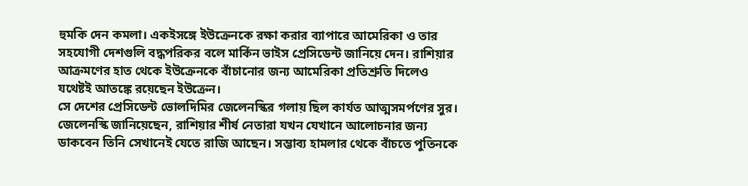হুমকি দেন কমলা। একইসঙ্গে ইউক্রেনকে রক্ষা করার ব্যাপারে আমেরিকা ও তার সহযোগী দেশগুলি বদ্ধপরিকর বলে মার্কিন ভাইস প্রেসিডেন্ট জানিয়ে দেন। রাশিয়ার আক্রমণের হাত থেকে ইউক্রেনকে বাঁচানোর জন্য আমেরিকা প্রতিশ্রুতি দিলেও যথেষ্টই আতঙ্কে রয়েছেন ইউক্রেন।
সে দেশের প্রেসিডেন্ট ভোলদিমির জেলেনস্কির গলায় ছিল কার্যত আত্মসমর্পণের সুর। জেলেনস্কি জানিয়েছেন, রাশিয়ার শীর্ষ নেতারা যখন যেখানে আলোচনার জন্য ডাকবেন তিনি সেখানেই যেতে রাজি আছেন। সম্ভাব্য হামলার থেকে বাঁচতে পুতিনকে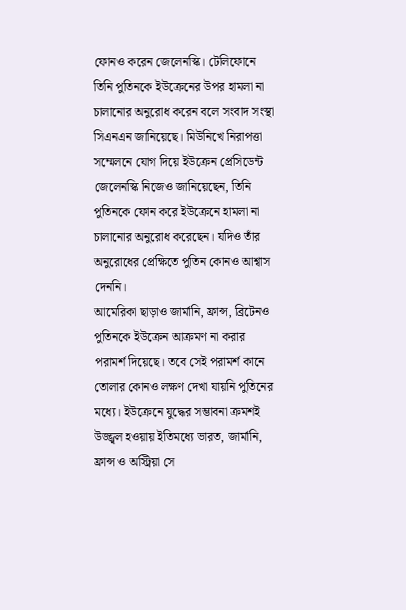ফোনও করেন জেলেনস্কি। টেলিফোনে তিনি পুতিনকে ইউক্রেনের উপর হামলা না চালানোর অনুরোধ করেন বলে সংবাদ সংস্থা সিএনএন জানিয়েছে। মিউনিখে নিরাপত্তা সম্মেলনে যোগ দিয়ে ইউক্রেন প্রেসিডেন্ট জেলেনস্কি নিজেও জানিয়েছেন, তিনি পুতিনকে ফোন করে ইউক্রেনে হামলা না চালানোর অনুরোধ করেছেন। যদিও তাঁর অনুরোধের প্রেক্ষিতে পুতিন কোনও আশ্বাস দেননি।
আমেরিকা ছাড়াও জার্মানি, ফ্রান্স, ব্রিটেনও পুতিনকে ইউক্রেন আক্রমণ না করার পরামর্শ দিয়েছে। তবে সেই পরামর্শ কানে তোলার কোনও লক্ষণ দেখা যায়নি পুতিনের মধ্যে। ইউক্রেনে যুদ্ধের সম্ভাবনা ক্রমশই উজ্জ্বল হওয়ায় ইতিমধ্যে ভারত, জার্মানি, ফ্রান্স ও অস্ট্রিয়া সে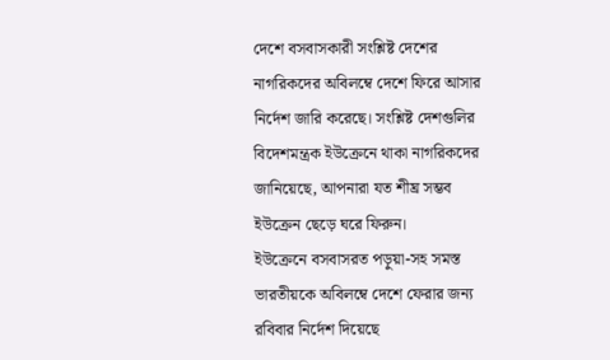দেশে বসবাসকারী সংশ্লিষ্ট দেশের নাগরিকদের অবিলম্বে দেশে ফিরে আসার নির্দেশ জারি করেছে। সংশ্লিষ্ট দেশগুলির বিদেশমন্ত্রক ইউক্রেনে থাকা নাগরিকদের জানিয়েছে, আপনারা যত শীঘ্র সম্ভব ইউক্রেন ছেড়ে ঘরে ফিরুন।
ইউক্রেনে বসবাসরত পড়ুয়া-সহ সমস্ত ভারতীয়কে অবিলম্বে দেশে ফেরার জন্য রবিবার নির্দেশ দিয়েছে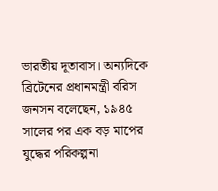ভারতীয় দূতাবাস। অন্যদিকে ব্রিটেনের প্রধানমন্ত্রী বরিস জনসন বলেছেন, ১৯৪৫ সালের পর এক বড় মাপের যুদ্ধের পরিকল্পনা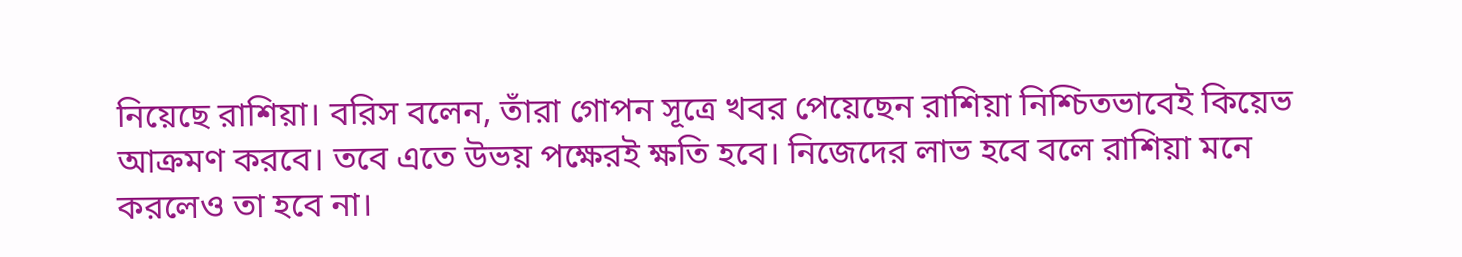নিয়েছে রাশিয়া। বরিস বলেন, তাঁরা গোপন সূত্রে খবর পেয়েছেন রাশিয়া নিশ্চিতভাবেই কিয়েভ আক্রমণ করবে। তবে এতে উভয় পক্ষেরই ক্ষতি হবে। নিজেদের লাভ হবে বলে রাশিয়া মনে করলেও তা হবে না।